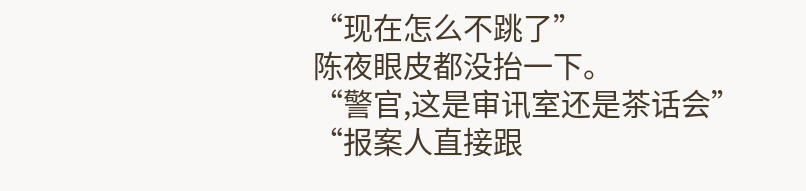“现在怎么不跳了”
陈夜眼皮都没抬一下。
“警官,这是审讯室还是茶话会”
“报案人直接跟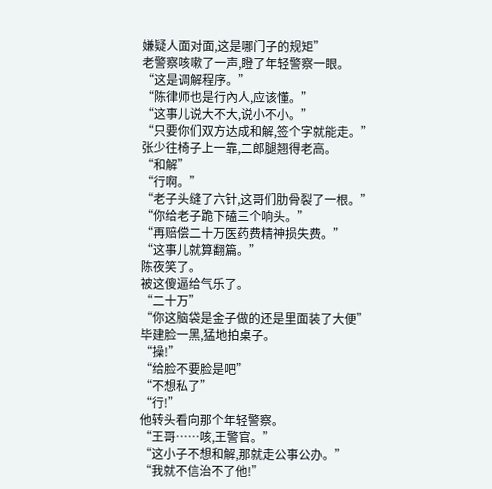嫌疑人面对面,这是哪门子的规矩”
老警察咳嗽了一声,瞪了年轻警察一眼。
“这是调解程序。”
“陈律师也是行內人,应该懂。”
“这事儿说大不大,说小不小。”
“只要你们双方达成和解,签个字就能走。”
张少往椅子上一靠,二郎腿翘得老高。
“和解”
“行啊。”
“老子头缝了六针,这哥们肋骨裂了一根。”
“你给老子跪下磕三个响头。”
“再赔偿二十万医药费精神损失费。”
“这事儿就算翻篇。”
陈夜笑了。
被这傻逼给气乐了。
“二十万”
“你这脑袋是金子做的还是里面装了大便”
毕建脸一黑,猛地拍桌子。
“操!”
“给脸不要脸是吧”
“不想私了”
“行!”
他转头看向那个年轻警察。
“王哥……咳,王警官。”
“这小子不想和解,那就走公事公办。”
“我就不信治不了他!”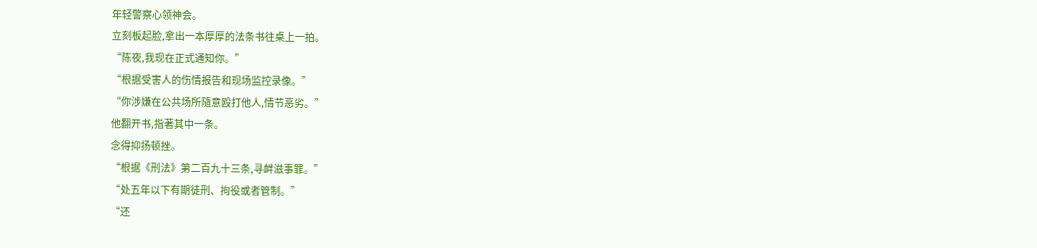年轻警察心领神会。
立刻板起脸,拿出一本厚厚的法条书往桌上一拍。
“陈夜,我现在正式通知你。”
“根据受害人的伤情报告和现场监控录像。”
“你涉嫌在公共场所隨意殴打他人,情节恶劣。”
他翻开书,指著其中一条。
念得抑扬顿挫。
“根据《刑法》第二百九十三条,寻衅滋事罪。”
“处五年以下有期徒刑、拘役或者管制。”
“还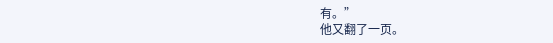有。”
他又翻了一页。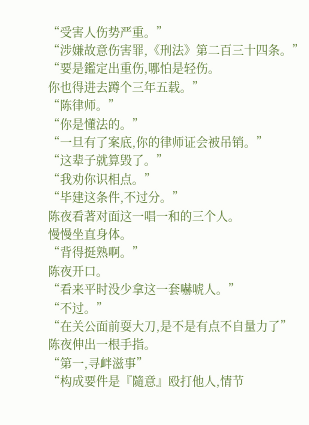“受害人伤势严重。”
“涉嫌故意伤害罪,《刑法》第二百三十四条。”
“要是鑑定出重伤,哪怕是轻伤。
你也得进去蹲个三年五载。”
“陈律师。”
“你是懂法的。”
“一旦有了案底,你的律师证会被吊销。”
“这辈子就算毁了。”
“我劝你识相点。”
“毕建这条件,不过分。”
陈夜看著对面这一唱一和的三个人。
慢慢坐直身体。
“背得挺熟啊。”
陈夜开口。
“看来平时没少拿这一套嚇唬人。”
“不过。”
“在关公面前耍大刀,是不是有点不自量力了”
陈夜伸出一根手指。
“第一,寻衅滋事”
“构成要件是『隨意』殴打他人,情节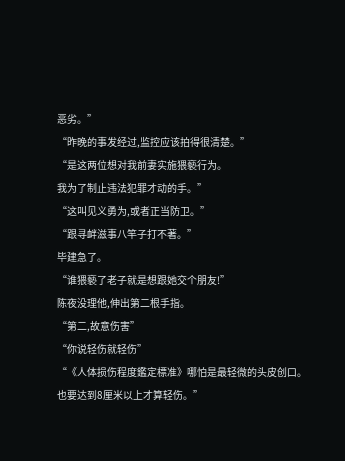恶劣。”
“昨晚的事发经过,监控应该拍得很清楚。”
“是这两位想对我前妻实施猥褻行为。
我为了制止违法犯罪才动的手。”
“这叫见义勇为,或者正当防卫。”
“跟寻衅滋事八竿子打不著。”
毕建急了。
“谁猥褻了老子就是想跟她交个朋友!”
陈夜没理他,伸出第二根手指。
“第二,故意伤害”
“你说轻伤就轻伤”
“《人体损伤程度鑑定標准》哪怕是最轻微的头皮创口。
也要达到8厘米以上才算轻伤。”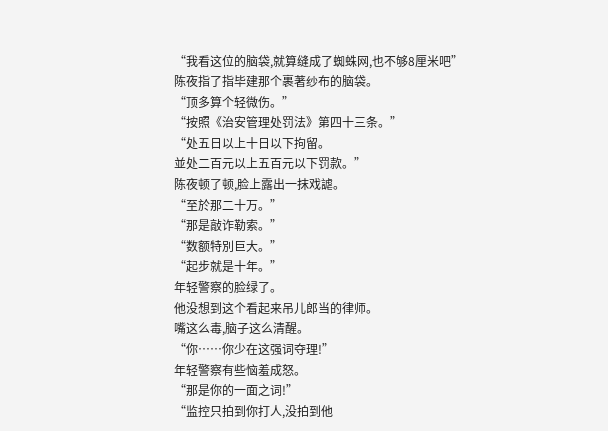“我看这位的脑袋,就算缝成了蜘蛛网,也不够8厘米吧”
陈夜指了指毕建那个裹著纱布的脑袋。
“顶多算个轻微伤。”
“按照《治安管理处罚法》第四十三条。”
“处五日以上十日以下拘留。
並处二百元以上五百元以下罚款。”
陈夜顿了顿,脸上露出一抹戏謔。
“至於那二十万。”
“那是敲诈勒索。”
“数额特別巨大。”
“起步就是十年。”
年轻警察的脸绿了。
他没想到这个看起来吊儿郎当的律师。
嘴这么毒,脑子这么清醒。
“你……你少在这强词夺理!”
年轻警察有些恼羞成怒。
“那是你的一面之词!”
“监控只拍到你打人,没拍到他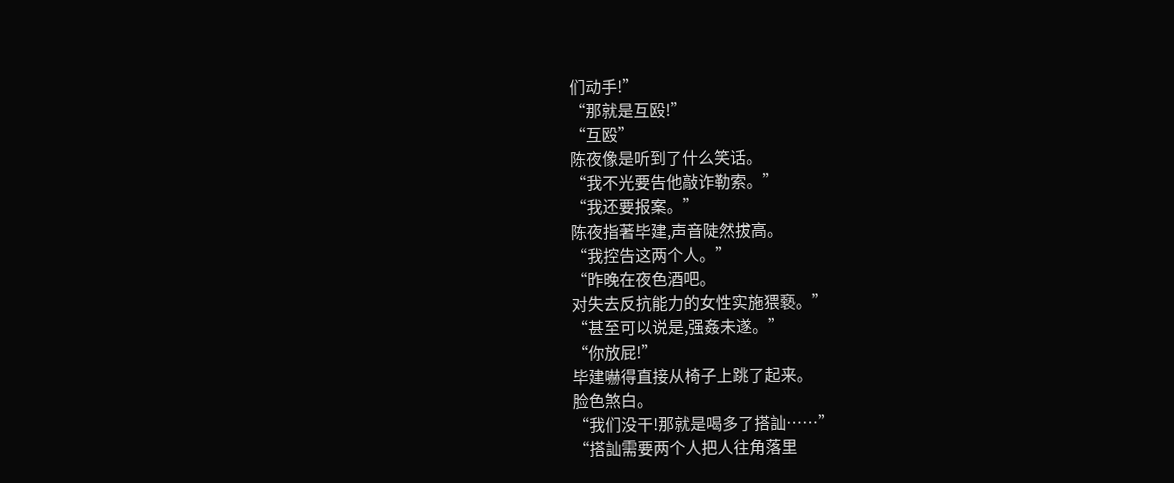们动手!”
“那就是互殴!”
“互殴”
陈夜像是听到了什么笑话。
“我不光要告他敲诈勒索。”
“我还要报案。”
陈夜指著毕建,声音陡然拔高。
“我控告这两个人。”
“昨晚在夜色酒吧。
对失去反抗能力的女性实施猥褻。”
“甚至可以说是,强姦未遂。”
“你放屁!”
毕建嚇得直接从椅子上跳了起来。
脸色煞白。
“我们没干!那就是喝多了搭訕……”
“搭訕需要两个人把人往角落里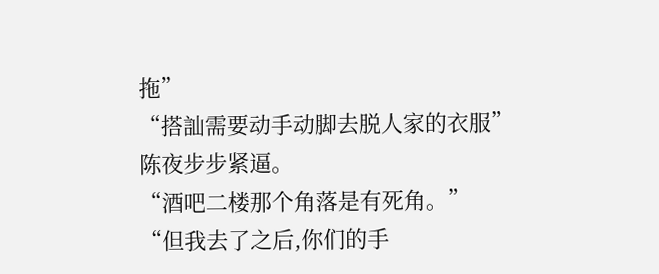拖”
“搭訕需要动手动脚去脱人家的衣服”
陈夜步步紧逼。
“酒吧二楼那个角落是有死角。”
“但我去了之后,你们的手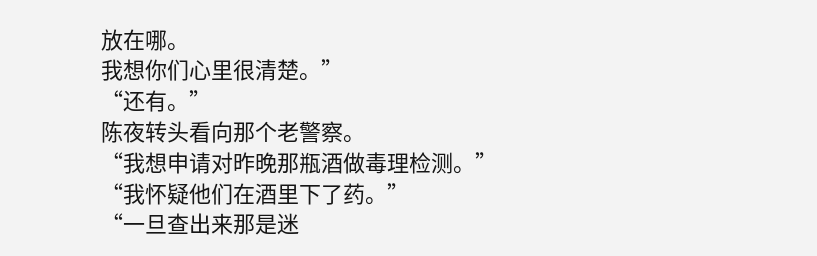放在哪。
我想你们心里很清楚。”
“还有。”
陈夜转头看向那个老警察。
“我想申请对昨晚那瓶酒做毒理检测。”
“我怀疑他们在酒里下了药。”
“一旦查出来那是迷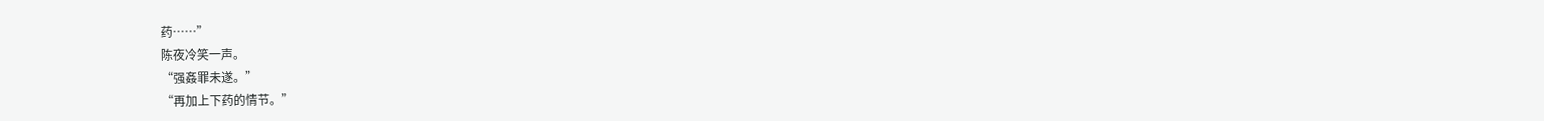药……”
陈夜冷笑一声。
“强姦罪未遂。”
“再加上下药的情节。”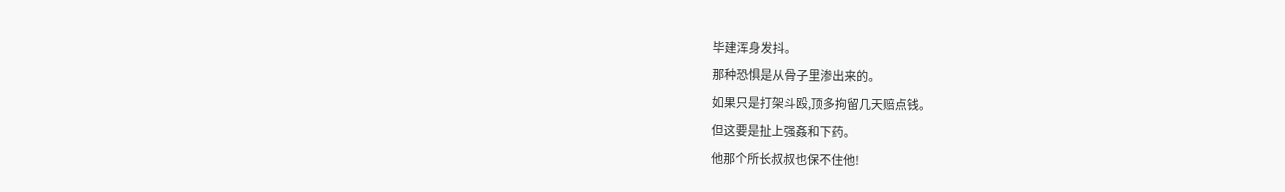毕建浑身发抖。
那种恐惧是从骨子里渗出来的。
如果只是打架斗殴,顶多拘留几天赔点钱。
但这要是扯上强姦和下药。
他那个所长叔叔也保不住他!